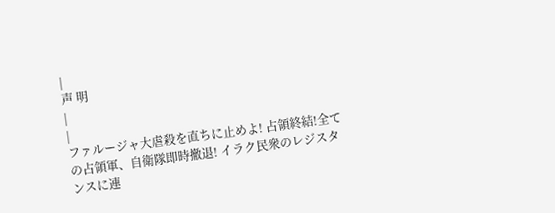|
声 明
|
|
ファルージャ大虐殺を直ちに止めよ! 占領終結!全ての占領軍、自衛隊即時撤退! イラク民衆のレジスタンスに連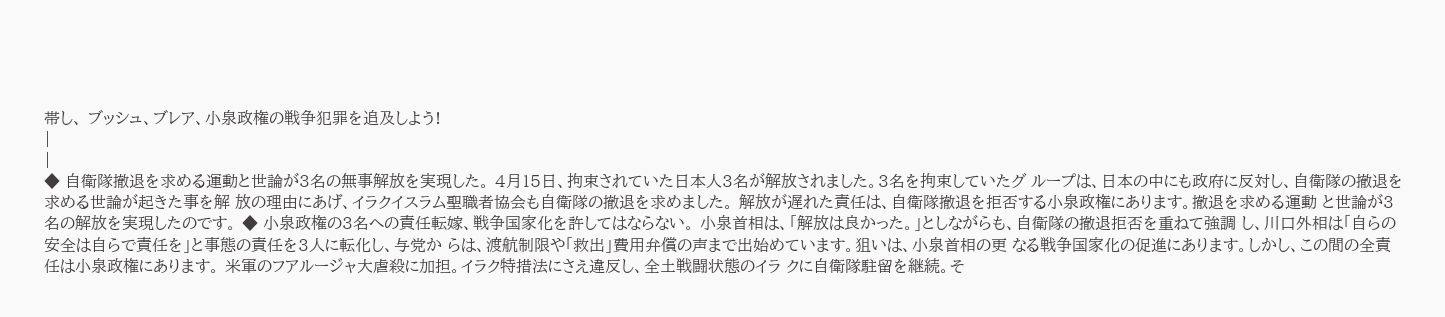帯し、 ブッシュ、ブレア、小泉政権の戦争犯罪を追及しよう!
|
|
◆ 自衛隊撤退を求める運動と世論が3名の無事解放を実現した。 4月15日、拘束されていた日本人3名が解放されました。3名を拘束していたグ ループは、日本の中にも政府に反対し、自衛隊の撤退を求める世論が起きた事を解 放の理由にあげ、イラクイスラム聖職者協会も自衛隊の撤退を求めました。 解放が遅れた責任は、自衛隊撤退を拒否する小泉政権にあります。撤退を求める運動 と世論が3名の解放を実現したのです。 ◆ 小泉政権の3名への責任転嫁、戦争国家化を許してはならない。 小泉首相は、「解放は良かった。」としながらも、自衛隊の撤退拒否を重ねて強調 し、川口外相は「自らの安全は自らで責任を」と事態の責任を3人に転化し、与党か らは、渡航制限や「救出」費用弁償の声まで出始めています。狙いは、小泉首相の更 なる戦争国家化の促進にあります。しかし、この間の全責任は小泉政権にあります。 米軍のフアルージャ大虐殺に加担。イラク特措法にさえ違反し、全土戦闘状態のイラ クに自衛隊駐留を継続。そ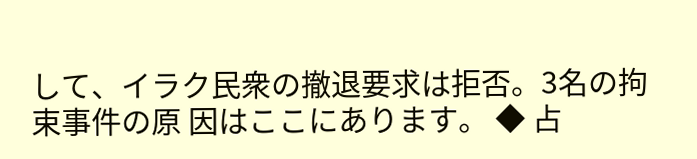して、イラク民衆の撤退要求は拒否。3名の拘束事件の原 因はここにあります。 ◆ 占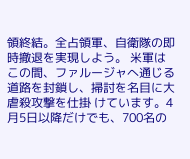領終結。全占領軍、自衛隊の即時撤退を実現しよう。 米軍はこの間、ファルージャへ通じる道路を封鎖し、掃討を名目に大虐殺攻撃を仕掛 けています。4月5日以降だけでも、700名の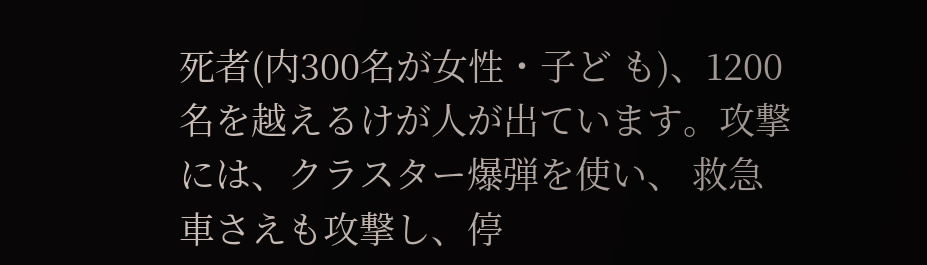死者(内300名が女性・子ど も)、1200名を越えるけが人が出ています。攻撃には、クラスター爆弾を使い、 救急車さえも攻撃し、停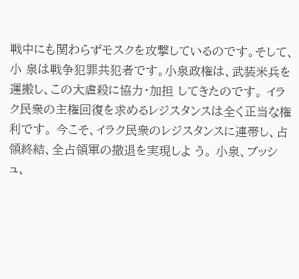戦中にも関わらずモスクを攻撃しているのです。そして、小 泉は戦争犯罪共犯者です。小泉政権は、武装米兵を運搬し、この大虐殺に協力・加担 してきたのです。 イラク民衆の主権回復を求めるレジスタンスは全く正当な権利です。 今こそ、イラク民衆のレジスタンスに連帯し、占領終結、全占領軍の撤退を実現しよ う。 小泉、ブッシュ、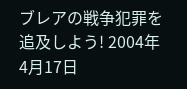ブレアの戦争犯罪を追及しよう! 2004年4月17日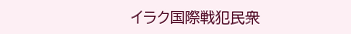イラク国際戦犯民衆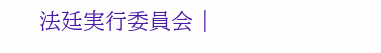法廷実行委員会 |